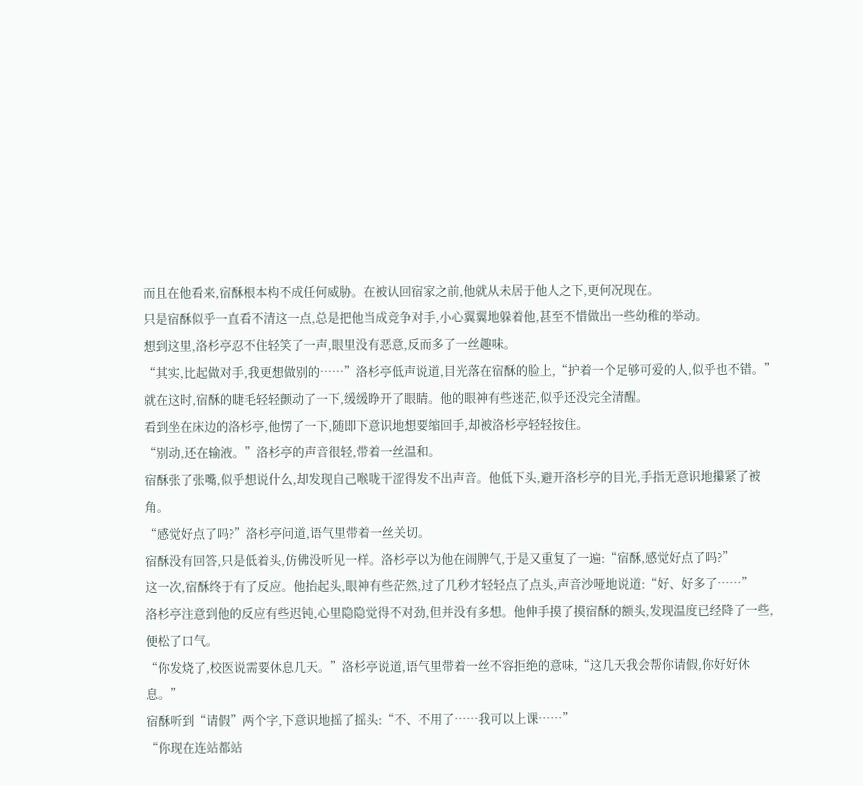而且在他看来,宿酥根本构不成任何威胁。在被认回宿家之前,他就从未居于他人之下,更何况现在。
只是宿酥似乎一直看不清这一点,总是把他当成竞争对手,小心翼翼地躲着他,甚至不惜做出一些幼稚的举动。
想到这里,洛杉亭忍不住轻笑了一声,眼里没有恶意,反而多了一丝趣味。
“其实,比起做对手,我更想做别的……”洛杉亭低声说道,目光落在宿酥的脸上,“护着一个足够可爱的人,似乎也不错。”
就在这时,宿酥的睫毛轻轻颤动了一下,缓缓睁开了眼睛。他的眼神有些迷茫,似乎还没完全清醒。
看到坐在床边的洛杉亭,他愣了一下,随即下意识地想要缩回手,却被洛杉亭轻轻按住。
“别动,还在输液。”洛杉亭的声音很轻,带着一丝温和。
宿酥张了张嘴,似乎想说什么,却发现自己喉咙干涩得发不出声音。他低下头,避开洛杉亭的目光,手指无意识地攥紧了被角。
“感觉好点了吗?”洛杉亭问道,语气里带着一丝关切。
宿酥没有回答,只是低着头,仿佛没听见一样。洛杉亭以为他在闹脾气,于是又重复了一遍:“宿酥,感觉好点了吗?”
这一次,宿酥终于有了反应。他抬起头,眼神有些茫然,过了几秒才轻轻点了点头,声音沙哑地说道:“好、好多了……”
洛杉亭注意到他的反应有些迟钝,心里隐隐觉得不对劲,但并没有多想。他伸手摸了摸宿酥的额头,发现温度已经降了一些,便松了口气。
“你发烧了,校医说需要休息几天。”洛杉亭说道,语气里带着一丝不容拒绝的意味,“这几天我会帮你请假,你好好休息。”
宿酥听到“请假”两个字,下意识地摇了摇头:“不、不用了……我可以上课……”
“你现在连站都站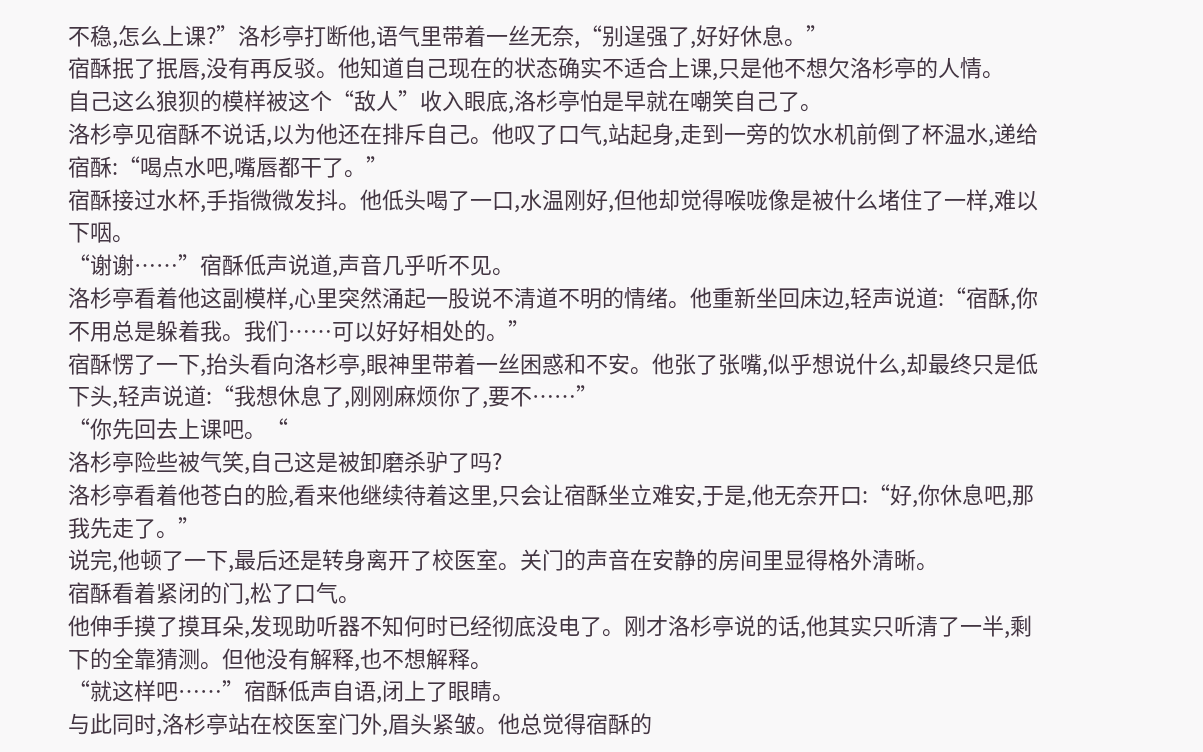不稳,怎么上课?”洛杉亭打断他,语气里带着一丝无奈,“别逞强了,好好休息。”
宿酥抿了抿唇,没有再反驳。他知道自己现在的状态确实不适合上课,只是他不想欠洛杉亭的人情。
自己这么狼狈的模样被这个“敌人”收入眼底,洛杉亭怕是早就在嘲笑自己了。
洛杉亭见宿酥不说话,以为他还在排斥自己。他叹了口气,站起身,走到一旁的饮水机前倒了杯温水,递给宿酥:“喝点水吧,嘴唇都干了。”
宿酥接过水杯,手指微微发抖。他低头喝了一口,水温刚好,但他却觉得喉咙像是被什么堵住了一样,难以下咽。
“谢谢……”宿酥低声说道,声音几乎听不见。
洛杉亭看着他这副模样,心里突然涌起一股说不清道不明的情绪。他重新坐回床边,轻声说道:“宿酥,你不用总是躲着我。我们……可以好好相处的。”
宿酥愣了一下,抬头看向洛杉亭,眼神里带着一丝困惑和不安。他张了张嘴,似乎想说什么,却最终只是低下头,轻声说道:“我想休息了,刚刚麻烦你了,要不……”
“你先回去上课吧。“
洛杉亭险些被气笑,自己这是被卸磨杀驴了吗?
洛杉亭看着他苍白的脸,看来他继续待着这里,只会让宿酥坐立难安,于是,他无奈开口:“好,你休息吧,那我先走了。”
说完,他顿了一下,最后还是转身离开了校医室。关门的声音在安静的房间里显得格外清晰。
宿酥看着紧闭的门,松了口气。
他伸手摸了摸耳朵,发现助听器不知何时已经彻底没电了。刚才洛杉亭说的话,他其实只听清了一半,剩下的全靠猜测。但他没有解释,也不想解释。
“就这样吧……”宿酥低声自语,闭上了眼睛。
与此同时,洛杉亭站在校医室门外,眉头紧皱。他总觉得宿酥的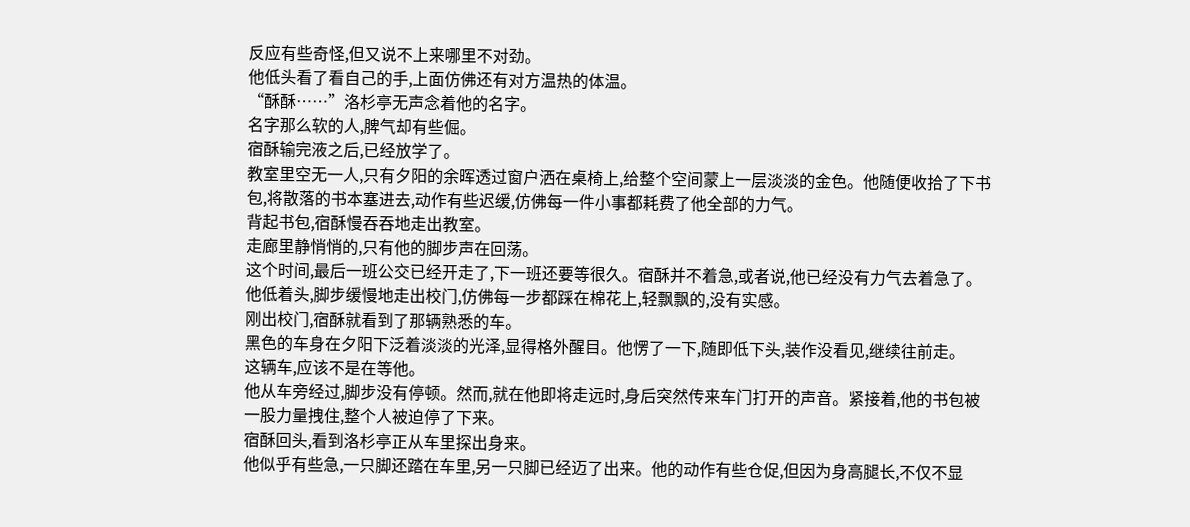反应有些奇怪,但又说不上来哪里不对劲。
他低头看了看自己的手,上面仿佛还有对方温热的体温。
“酥酥……”洛杉亭无声念着他的名字。
名字那么软的人,脾气却有些倔。
宿酥输完液之后,已经放学了。
教室里空无一人,只有夕阳的余晖透过窗户洒在桌椅上,给整个空间蒙上一层淡淡的金色。他随便收拾了下书包,将散落的书本塞进去,动作有些迟缓,仿佛每一件小事都耗费了他全部的力气。
背起书包,宿酥慢吞吞地走出教室。
走廊里静悄悄的,只有他的脚步声在回荡。
这个时间,最后一班公交已经开走了,下一班还要等很久。宿酥并不着急,或者说,他已经没有力气去着急了。
他低着头,脚步缓慢地走出校门,仿佛每一步都踩在棉花上,轻飘飘的,没有实感。
刚出校门,宿酥就看到了那辆熟悉的车。
黑色的车身在夕阳下泛着淡淡的光泽,显得格外醒目。他愣了一下,随即低下头,装作没看见,继续往前走。
这辆车,应该不是在等他。
他从车旁经过,脚步没有停顿。然而,就在他即将走远时,身后突然传来车门打开的声音。紧接着,他的书包被一股力量拽住,整个人被迫停了下来。
宿酥回头,看到洛杉亭正从车里探出身来。
他似乎有些急,一只脚还踏在车里,另一只脚已经迈了出来。他的动作有些仓促,但因为身高腿长,不仅不显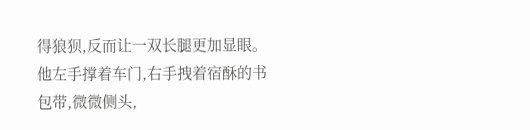得狼狈,反而让一双长腿更加显眼。
他左手撑着车门,右手拽着宿酥的书包带,微微侧头,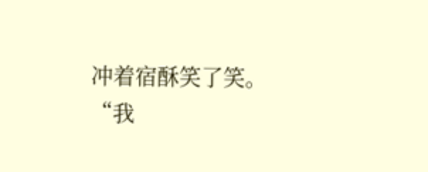冲着宿酥笑了笑。
“我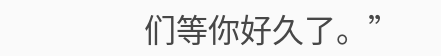们等你好久了。”